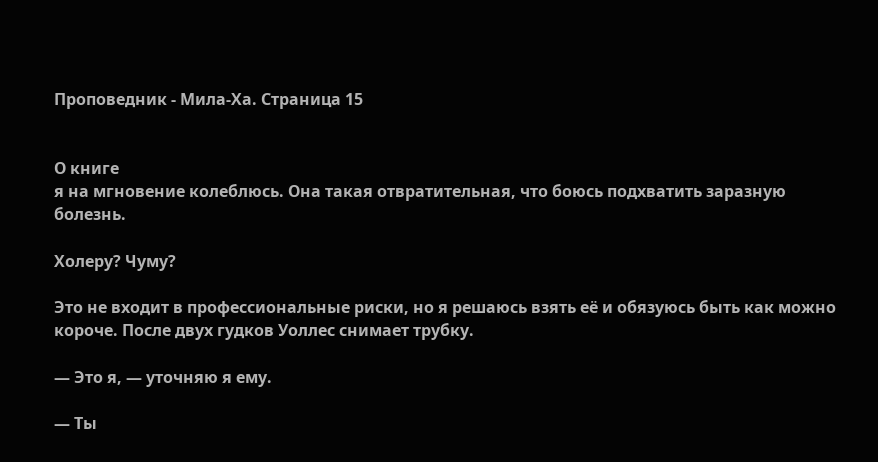Проповедник - Мила-Ха. Страница 15


О книге
я на мгновение колеблюсь. Она такая отвратительная, что боюсь подхватить заразную болезнь.

Холеру? Чуму?

Это не входит в профессиональные риски, но я решаюсь взять её и обязуюсь быть как можно короче. После двух гудков Уоллес снимает трубку.

— Это я, — уточняю я ему.

— Ты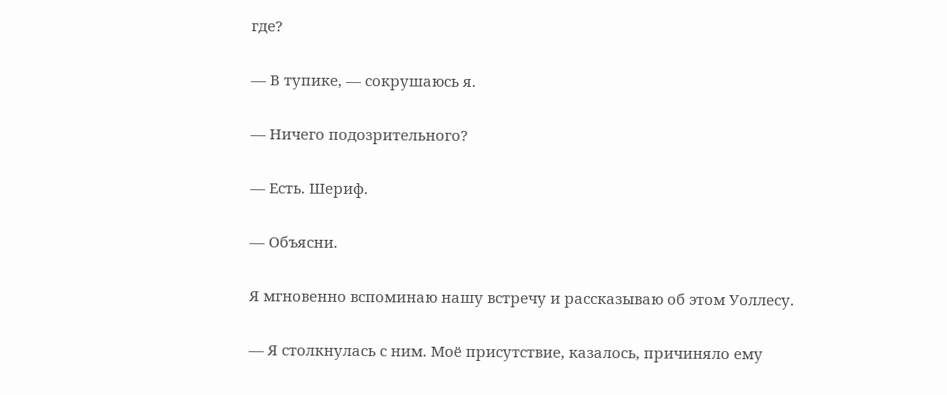где?

— В тупике, — сокрушаюсь я.

— Ничего подозрительного?

— Есть. Шериф.

— Объясни.

Я мгновенно вспоминаю нашу встречу и рассказываю об этом Уоллесу.

— Я столкнулась с ним. Моё присутствие, казалось, причиняло ему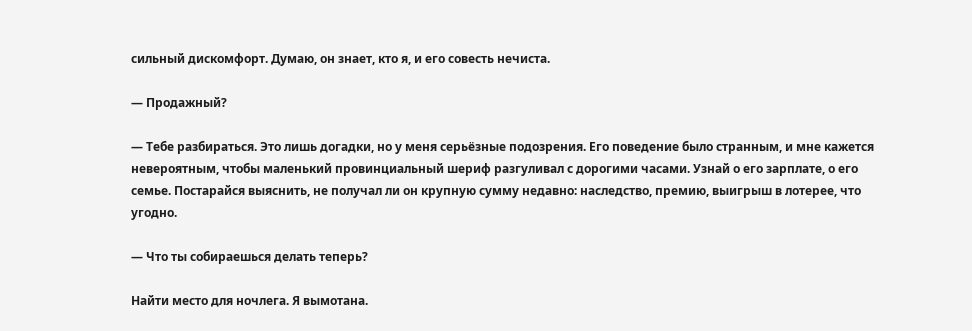сильный дискомфорт. Думаю, он знает, кто я, и его совесть нечиста.

— Продажный?

— Тебе разбираться. Это лишь догадки, но у меня серьёзные подозрения. Его поведение было странным, и мне кажется невероятным, чтобы маленький провинциальный шериф разгуливал с дорогими часами. Узнай о его зарплате, о его семье. Постарайся выяснить, не получал ли он крупную сумму недавно: наследство, премию, выигрыш в лотерее, что угодно.

— Что ты собираешься делать теперь?

Найти место для ночлега. Я вымотана.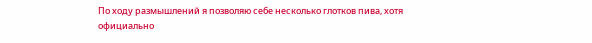По ходу размышлений я позволяю себе несколько глотков пива, хотя официально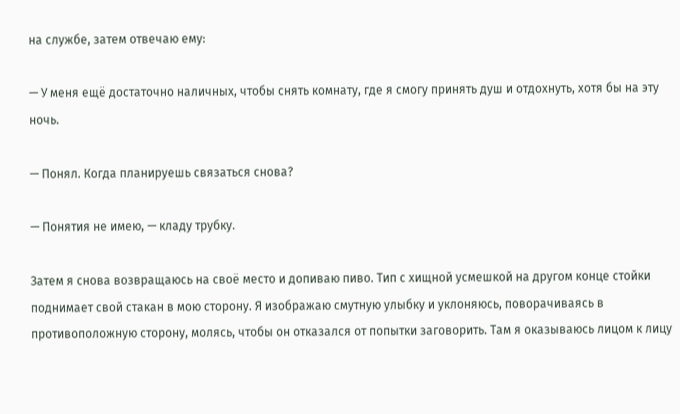на службе, затем отвечаю ему:

— У меня ещё достаточно наличных, чтобы снять комнату, где я смогу принять душ и отдохнуть, хотя бы на эту ночь.

— Понял. Когда планируешь связаться снова?

— Понятия не имею, — кладу трубку.

Затем я снова возвращаюсь на своё место и допиваю пиво. Тип с хищной усмешкой на другом конце стойки поднимает свой стакан в мою сторону. Я изображаю смутную улыбку и уклоняюсь, поворачиваясь в противоположную сторону, молясь, чтобы он отказался от попытки заговорить. Там я оказываюсь лицом к лицу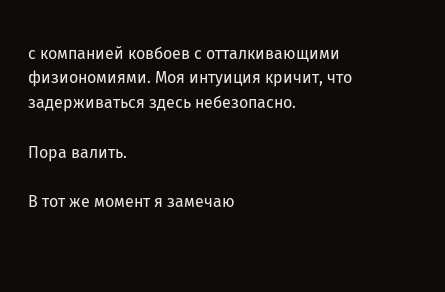с компанией ковбоев с отталкивающими физиономиями. Моя интуиция кричит, что задерживаться здесь небезопасно.

Пора валить.

В тот же момент я замечаю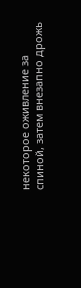некоторое оживление за спиной, затем внезапно дрожь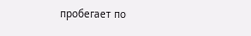пробегает по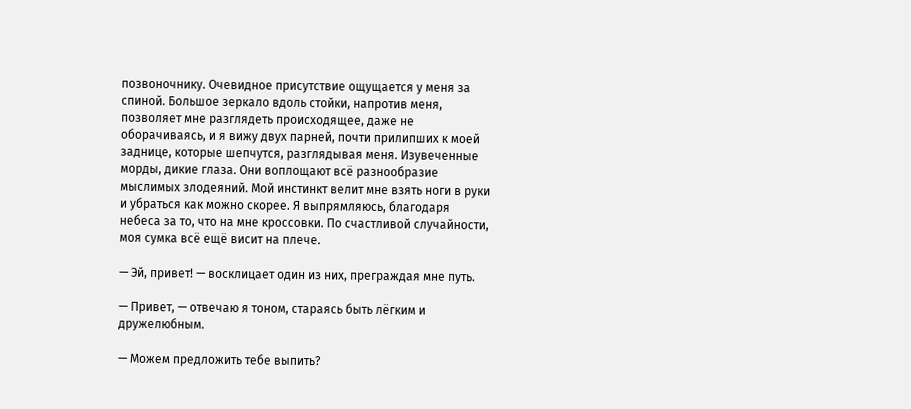позвоночнику. Очевидное присутствие ощущается у меня за спиной. Большое зеркало вдоль стойки, напротив меня, позволяет мне разглядеть происходящее, даже не оборачиваясь, и я вижу двух парней, почти прилипших к моей заднице, которые шепчутся, разглядывая меня. Изувеченные морды, дикие глаза. Они воплощают всё разнообразие мыслимых злодеяний. Мой инстинкт велит мне взять ноги в руки и убраться как можно скорее. Я выпрямляюсь, благодаря небеса за то, что на мне кроссовки. По счастливой случайности, моя сумка всё ещё висит на плече.

— Эй, привет! — восклицает один из них, преграждая мне путь.

— Привет, — отвечаю я тоном, стараясь быть лёгким и дружелюбным.

— Можем предложить тебе выпить?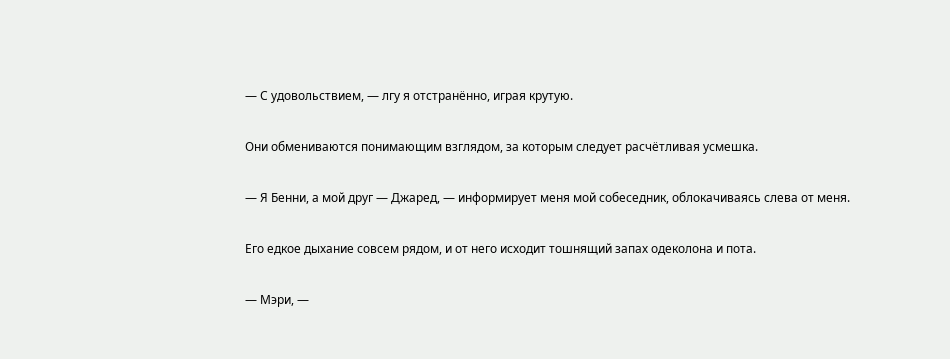— С удовольствием, — лгу я отстранённо, играя крутую.

Они обмениваются понимающим взглядом, за которым следует расчётливая усмешка.

— Я Бенни, а мой друг — Джаред, — информирует меня мой собеседник, облокачиваясь слева от меня.

Его едкое дыхание совсем рядом, и от него исходит тошнящий запах одеколона и пота.

— Мэри, —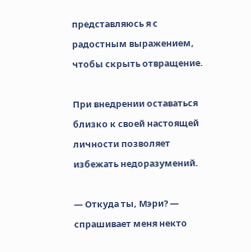представляюсь я с радостным выражением, чтобы скрыть отвращение.

При внедрении оставаться близко к своей настоящей личности позволяет избежать недоразумений.

— Откуда ты, Мэри? — спрашивает меня некто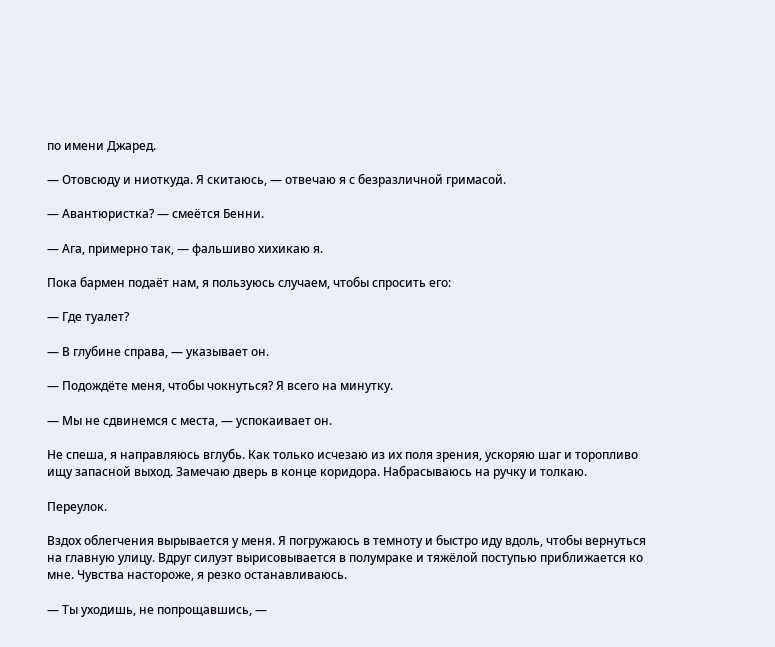по имени Джаред.

— Отовсюду и ниоткуда. Я скитаюсь, — отвечаю я с безразличной гримасой.

— Авантюристка? — смеётся Бенни.

— Ага, примерно так, — фальшиво хихикаю я.

Пока бармен подаёт нам, я пользуюсь случаем, чтобы спросить его:

— Где туалет?

— В глубине справа, — указывает он.

— Подождёте меня, чтобы чокнуться? Я всего на минутку.

— Мы не сдвинемся с места, — успокаивает он.

Не спеша, я направляюсь вглубь. Как только исчезаю из их поля зрения, ускоряю шаг и торопливо ищу запасной выход. Замечаю дверь в конце коридора. Набрасываюсь на ручку и толкаю.

Переулок.

Вздох облегчения вырывается у меня. Я погружаюсь в темноту и быстро иду вдоль, чтобы вернуться на главную улицу. Вдруг силуэт вырисовывается в полумраке и тяжёлой поступью приближается ко мне. Чувства настороже, я резко останавливаюсь.

— Ты уходишь, не попрощавшись, —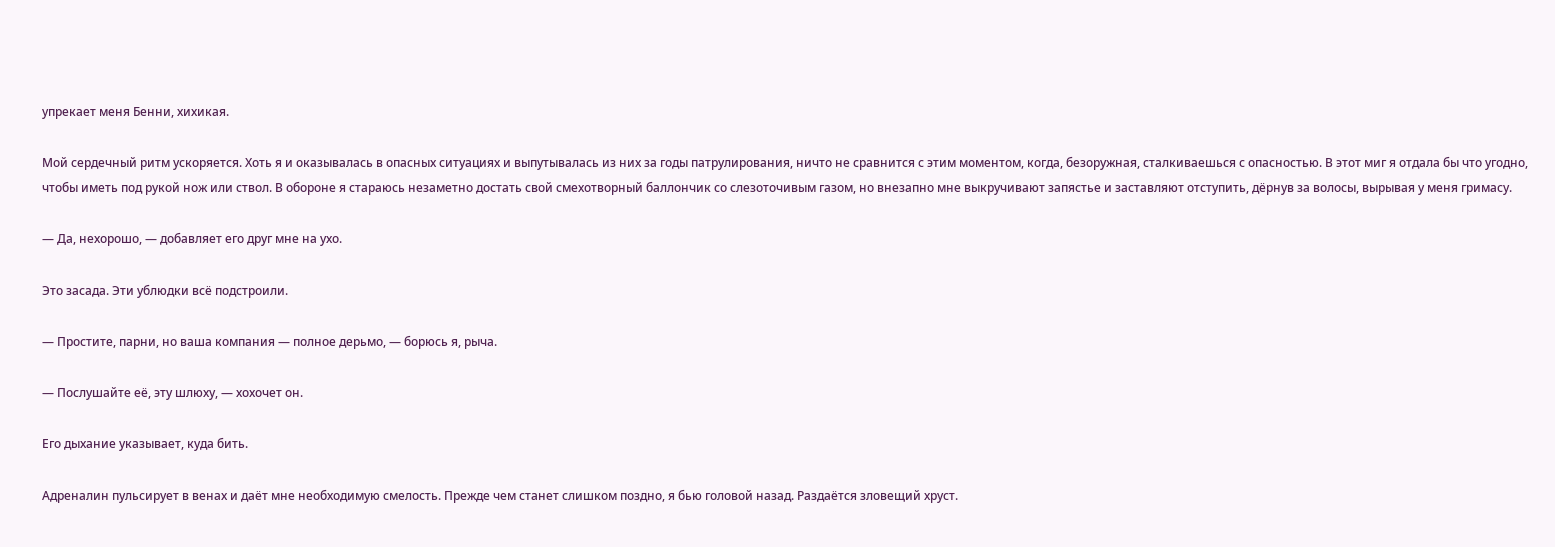упрекает меня Бенни, хихикая.

Мой сердечный ритм ускоряется. Хоть я и оказывалась в опасных ситуациях и выпутывалась из них за годы патрулирования, ничто не сравнится с этим моментом, когда, безоружная, сталкиваешься с опасностью. В этот миг я отдала бы что угодно, чтобы иметь под рукой нож или ствол. В обороне я стараюсь незаметно достать свой смехотворный баллончик со слезоточивым газом, но внезапно мне выкручивают запястье и заставляют отступить, дёрнув за волосы, вырывая у меня гримасу.

— Да, нехорошо, — добавляет его друг мне на ухо.

Это засада. Эти ублюдки всё подстроили.

— Простите, парни, но ваша компания — полное дерьмо, — борюсь я, рыча.

— Послушайте её, эту шлюху, — хохочет он.

Его дыхание указывает, куда бить.

Адреналин пульсирует в венах и даёт мне необходимую смелость. Прежде чем станет слишком поздно, я бью головой назад. Раздаётся зловещий хруст.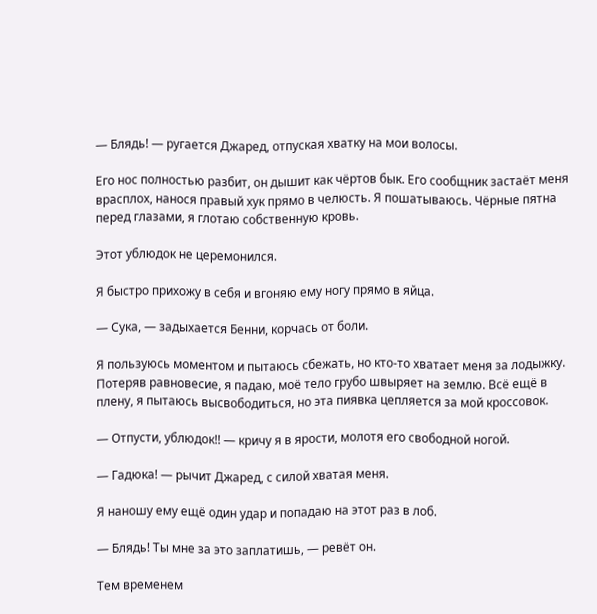— Блядь! — ругается Джаред, отпуская хватку на мои волосы.

Его нос полностью разбит, он дышит как чёртов бык. Его сообщник застаёт меня врасплох, нанося правый хук прямо в челюсть. Я пошатываюсь. Чёрные пятна перед глазами, я глотаю собственную кровь.

Этот ублюдок не церемонился.

Я быстро прихожу в себя и вгоняю ему ногу прямо в яйца.

— Сука, — задыхается Бенни, корчась от боли.

Я пользуюсь моментом и пытаюсь сбежать, но кто-то хватает меня за лодыжку. Потеряв равновесие, я падаю, моё тело грубо швыряет на землю. Всё ещё в плену, я пытаюсь высвободиться, но эта пиявка цепляется за мой кроссовок.

— Отпусти, ублюдок!! — кричу я в ярости, молотя его свободной ногой.

— Гадюка! — рычит Джаред, с силой хватая меня.

Я наношу ему ещё один удар и попадаю на этот раз в лоб.

— Блядь! Ты мне за это заплатишь, — ревёт он.

Тем временем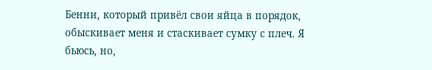Бенни, который привёл свои яйца в порядок, обыскивает меня и стаскивает сумку с плеч. Я бьюсь, но,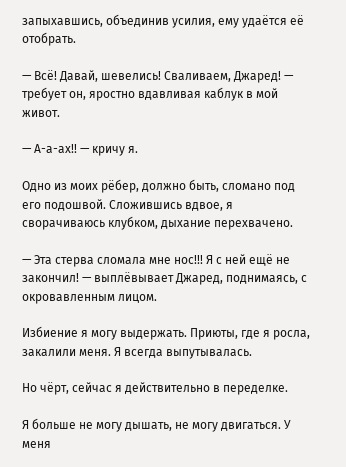запыхавшись, объединив усилия, ему удаётся её отобрать.

— Всё! Давай, шевелись! Сваливаем, Джаред! — требует он, яростно вдавливая каблук в мой живот.

— А-а-ах!! — кричу я.

Одно из моих рёбер, должно быть, сломано под его подошвой. Сложившись вдвое, я сворачиваюсь клубком, дыхание перехвачено.

— Эта стерва сломала мне нос!!! Я с ней ещё не закончил! — выплёвывает Джаред, поднимаясь, с окровавленным лицом.

Избиение я могу выдержать. Приюты, где я росла, закалили меня. Я всегда выпутывалась.

Но чёрт, сейчас я действительно в переделке.

Я больше не могу дышать, не могу двигаться. У меня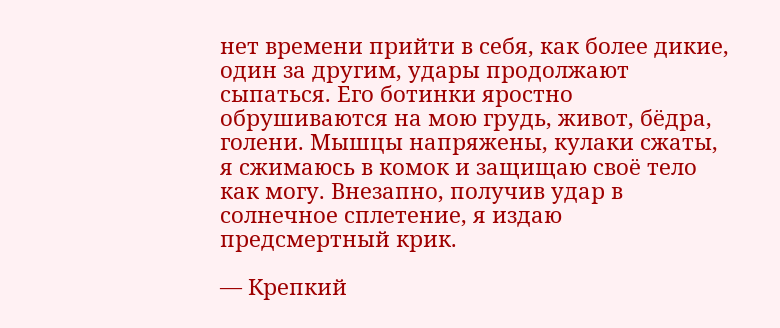нет времени прийти в себя, как более дикие, один за другим, удары продолжают сыпаться. Его ботинки яростно обрушиваются на мою грудь, живот, бёдра, голени. Мышцы напряжены, кулаки сжаты, я сжимаюсь в комок и защищаю своё тело как могу. Внезапно, получив удар в солнечное сплетение, я издаю предсмертный крик.

— Крепкий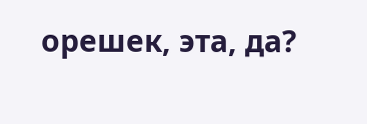орешек, эта, да?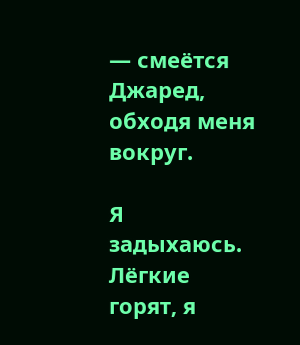— смеётся Джаред, обходя меня вокруг.

Я задыхаюсь. Лёгкие горят, я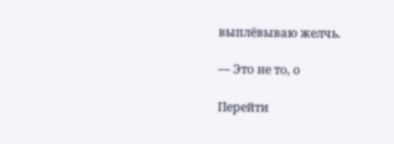выплёвываю желчь.

— Это не то, о

Перейти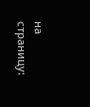на страницу: